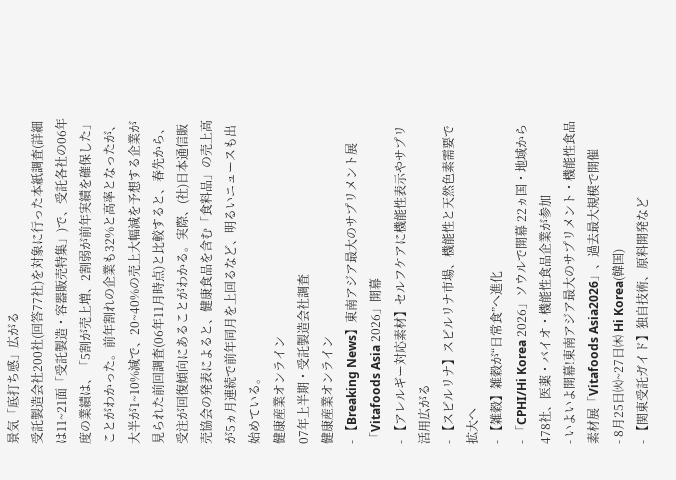景気「底打ち感」広がる
受託製造会社200社(回答77社)を対象に行った本紙調査(詳細は11~21面「受託製造・容器販売特集」)で、受託各社の06年度の業績は、「5割が売上増、2割弱が前年実績を確保した」ことがわかった。前年割れの企業も32%と高率となったが、大半が1~10%減で、20~40%の売上大幅減を予想する企業が見られた前回調査(06年11月時点)と比較すると、春先から、受注が回復傾向にあることがわかる。実際、(社)日本通信販売協会の発表によると、健康食品を含む「食料品」の売上高が5ヵ月連続で前年同月を上回るなど、明るいニュースも出始めている。
健康産業オンライン
07年上半期・受託製造会社調査
健康産業オンライン
- 【Breaking News】東南アジア最大のサプリメント展「Vitafoods Asia 2026」開幕
- 【アレルギー対応素材】セルフケアに機能性表示やサプリ活用広がる
- 【スピルリナ】スピルリナ市場、機能性と天然色素需要で拡大へ
- 【雑穀】雑穀が“日常食”へ進化
- 「CPHI/Hi Korea 2026」ソウルで開幕 22ヵ国・地域から478社、医薬・バイオ・機能性食品企業が参加
- いよいよ開幕!東南アジア最大のサプリメント・機能性食品素材展「Vitafoods Asia2026」、過去最大規模で開催
- 8月25日㈫~27日㈭ Hi Korea(韓国)
- 【関東受託ガイド】独自技術、原料開発など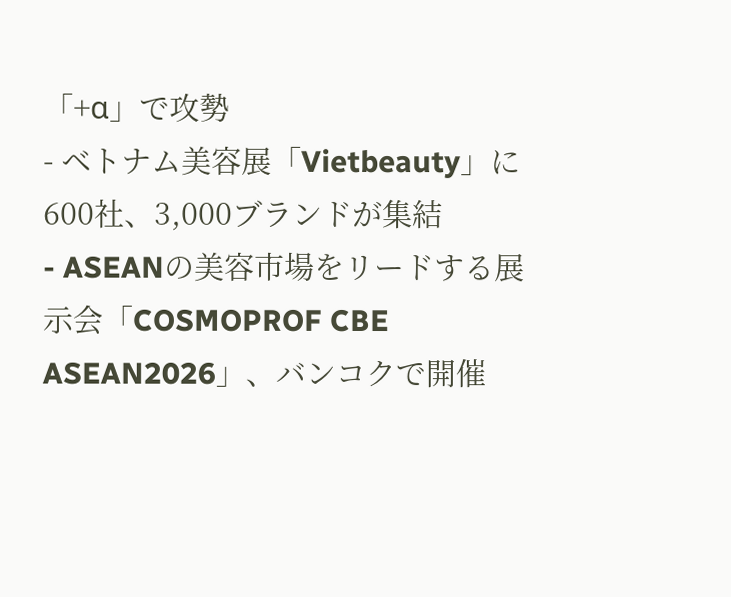「+α」で攻勢
- ベトナム美容展「Vietbeauty」に600社、3,000ブランドが集結
- ASEANの美容市場をリードする展示会「COSMOPROF CBE ASEAN2026」、バンコクで開催